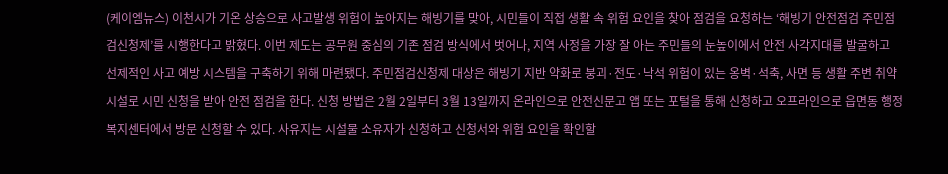(케이엠뉴스) 이천시가 기온 상승으로 사고발생 위험이 높아지는 해빙기를 맞아, 시민들이 직접 생활 속 위험 요인을 찾아 점검을 요청하는 ‘해빙기 안전점검 주민점검신청제’를 시행한다고 밝혔다. 이번 제도는 공무원 중심의 기존 점검 방식에서 벗어나, 지역 사정을 가장 잘 아는 주민들의 눈높이에서 안전 사각지대를 발굴하고 선제적인 사고 예방 시스템을 구축하기 위해 마련됐다. 주민점검신청제 대상은 해빙기 지반 약화로 붕괴·전도·낙석 위험이 있는 옹벽·석축, 사면 등 생활 주변 취약 시설로 시민 신청을 받아 안전 점검을 한다. 신청 방법은 2월 2일부터 3월 13일까지 온라인으로 안전신문고 앱 또는 포털을 통해 신청하고 오프라인으로 읍면동 행정복지센터에서 방문 신청할 수 있다. 사유지는 시설물 소유자가 신청하고 신청서와 위험 요인을 확인할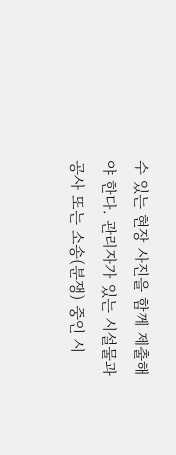수 있는 현장 사진을 함께 제출해야 한다. 관리자가 있는 시설물과 공사 또는 소송(분쟁) 중인 시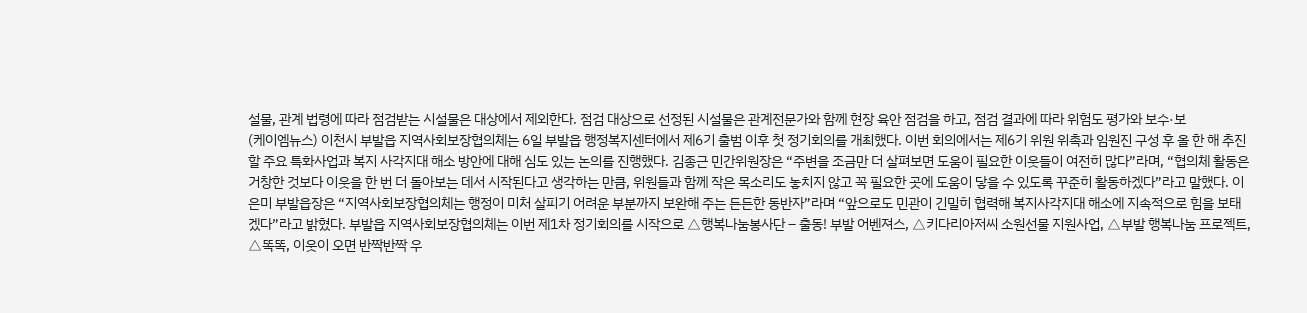설물, 관계 법령에 따라 점검받는 시설물은 대상에서 제외한다. 점검 대상으로 선정된 시설물은 관계전문가와 함께 현장 육안 점검을 하고, 점검 결과에 따라 위험도 평가와 보수·보
(케이엠뉴스) 이천시 부발읍 지역사회보장협의체는 6일 부발읍 행정복지센터에서 제6기 출범 이후 첫 정기회의를 개최했다. 이번 회의에서는 제6기 위원 위촉과 임원진 구성 후 올 한 해 추진할 주요 특화사업과 복지 사각지대 해소 방안에 대해 심도 있는 논의를 진행했다. 김종근 민간위원장은 “주변을 조금만 더 살펴보면 도움이 필요한 이웃들이 여전히 많다”라며, “협의체 활동은 거창한 것보다 이웃을 한 번 더 돌아보는 데서 시작된다고 생각하는 만큼, 위원들과 함께 작은 목소리도 놓치지 않고 꼭 필요한 곳에 도움이 닿을 수 있도록 꾸준히 활동하겠다”라고 말했다. 이은미 부발읍장은 “지역사회보장협의체는 행정이 미처 살피기 어려운 부분까지 보완해 주는 든든한 동반자”라며 “앞으로도 민관이 긴밀히 협력해 복지사각지대 해소에 지속적으로 힘을 보태겠다”라고 밝혔다. 부발읍 지역사회보장협의체는 이번 제1차 정기회의를 시작으로 △행복나눔봉사단 – 출동! 부발 어벤져스, △키다리아저씨 소원선물 지원사업, △부발 행복나눔 프로젝트, △똑똑, 이웃이 오면 반짝반짝 우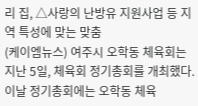리 집, △사랑의 난방유 지원사업 등 지역 특성에 맞는 맞춤
(케이엠뉴스) 여주시 오학동 체육회는 지난 5일, 체육회 정기총회를 개최했다. 이날 정기총회에는 오학동 체육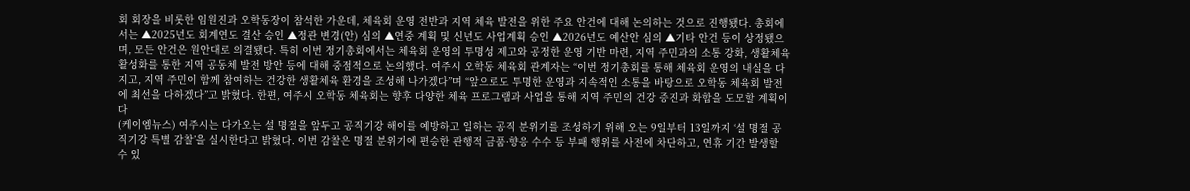회 회장을 비롯한 임원진과 오학동장이 참석한 가운데, 체육회 운영 전반과 지역 체육 발전을 위한 주요 안건에 대해 논의하는 것으로 진행됐다. 총회에서는 ▲2025년도 회계연도 결산 승인 ▲정관 변경(안) 심의 ▲연중 계획 및 신년도 사업계획 승인 ▲2026년도 예산안 심의 ▲기타 안건 등이 상정됐으며, 모든 안건은 원안대로 의결됐다. 특히 이번 정기총회에서는 체육회 운영의 투명성 제고와 공정한 운영 기반 마련, 지역 주민과의 소통 강화, 생활체육 활성화를 통한 지역 공동체 발전 방안 등에 대해 중점적으로 논의했다. 여주시 오학동 체육회 관계자는 “이번 정기총회를 통해 체육회 운영의 내실을 다지고, 지역 주민이 함께 참여하는 건강한 생활체육 환경을 조성해 나가겠다”며 “앞으로도 투명한 운영과 지속적인 소통을 바탕으로 오학동 체육회 발전에 최선을 다하겠다”고 밝혔다. 한편, 여주시 오학동 체육회는 향후 다양한 체육 프로그램과 사업을 통해 지역 주민의 건강 증진과 화합을 도모할 계획이다
(케이엠뉴스) 여주시는 다가오는 설 명절을 앞두고 공직기강 해이를 예방하고 일하는 공직 분위기를 조성하기 위해 오는 9일부터 13일까지 ‘설 명절 공직기강 특별 감찰’을 실시한다고 밝혔다. 이번 감찰은 명절 분위기에 편승한 관행적 금품·향응 수수 등 부패 행위를 사전에 차단하고, 연휴 기간 발생할 수 있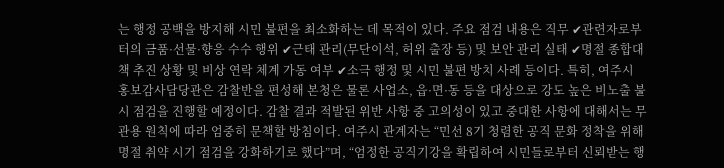는 행정 공백을 방지해 시민 불편을 최소화하는 데 목적이 있다. 주요 점검 내용은 직무 ✔관련자로부터의 금품·선물·향응 수수 행위 ✔근태 관리(무단이석, 허위 출장 등) 및 보안 관리 실태 ✔명절 종합대책 추진 상황 및 비상 연락 체계 가동 여부 ✔소극 행정 및 시민 불편 방치 사례 등이다. 특히, 여주시 홍보감사담당관은 감찰반을 편성해 본청은 물론 사업소, 읍·면·동 등을 대상으로 강도 높은 비노출 불시 점검을 진행할 예정이다. 감찰 결과 적발된 위반 사항 중 고의성이 있고 중대한 사항에 대해서는 무관용 원칙에 따라 엄중히 문책할 방침이다. 여주시 관계자는 “민선 8기 청렴한 공직 문화 정착을 위해 명절 취약 시기 점검을 강화하기로 했다”며, “엄정한 공직기강을 확립하여 시민들로부터 신뢰받는 행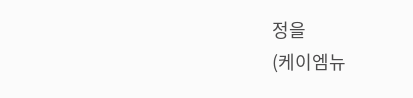정을
(케이엠뉴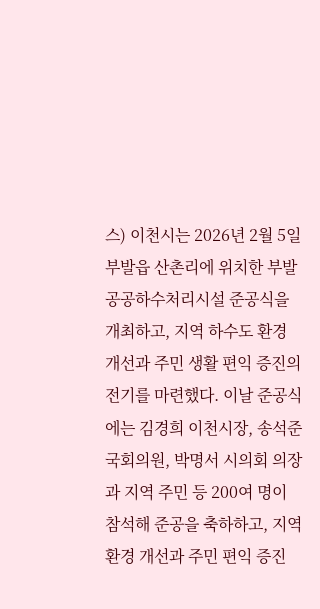스) 이천시는 2026년 2월 5일 부발읍 산촌리에 위치한 부발 공공하수처리시설 준공식을 개최하고, 지역 하수도 환경 개선과 주민 생활 편익 증진의 전기를 마련했다. 이날 준공식에는 김경희 이천시장, 송석준 국회의원, 박명서 시의회 의장과 지역 주민 등 200여 명이 참석해 준공을 축하하고, 지역 환경 개선과 주민 편익 증진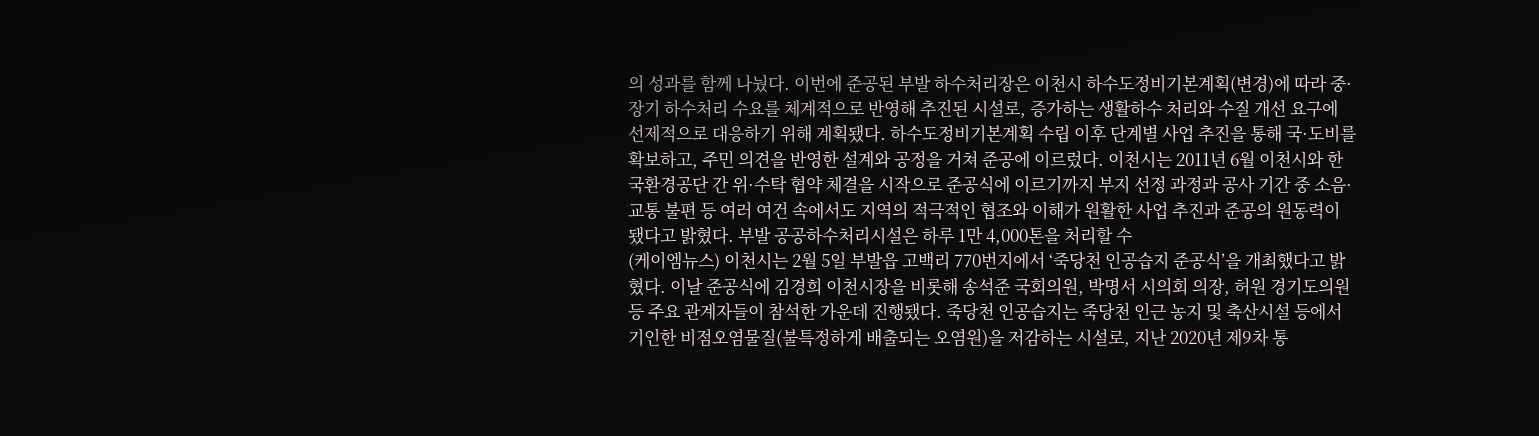의 성과를 함께 나눴다. 이번에 준공된 부발 하수처리장은 이천시 하수도정비기본계획(변경)에 따라 중·장기 하수처리 수요를 체계적으로 반영해 추진된 시설로, 증가하는 생활하수 처리와 수질 개선 요구에 선제적으로 대응하기 위해 계획됐다. 하수도정비기본계획 수립 이후 단계별 사업 추진을 통해 국·도비를 확보하고, 주민 의견을 반영한 설계와 공정을 거쳐 준공에 이르렀다. 이천시는 2011년 6월 이천시와 한국환경공단 간 위·수탁 협약 체결을 시작으로 준공식에 이르기까지 부지 선정 과정과 공사 기간 중 소음·교통 불편 등 여러 여건 속에서도 지역의 적극적인 협조와 이해가 원활한 사업 추진과 준공의 원동력이 됐다고 밝혔다. 부발 공공하수처리시설은 하루 1만 4,000톤을 처리할 수
(케이엠뉴스) 이천시는 2월 5일 부발읍 고백리 770번지에서 ‘죽당천 인공습지 준공식’을 개최했다고 밝혔다. 이날 준공식에 김경희 이천시장을 비롯해 송석준 국회의원, 박명서 시의회 의장, 허원 경기도의원 등 주요 관계자들이 참석한 가운데 진행됐다. 죽당천 인공습지는 죽당천 인근 농지 및 축산시설 등에서 기인한 비점오염물질(불특정하게 배출되는 오염원)을 저감하는 시설로, 지난 2020년 제9차 통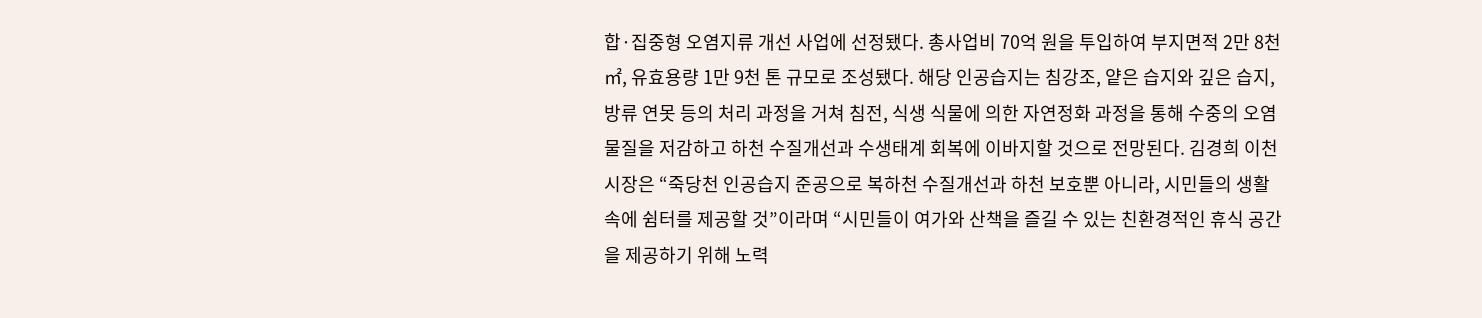합·집중형 오염지류 개선 사업에 선정됐다. 총사업비 70억 원을 투입하여 부지면적 2만 8천㎡, 유효용량 1만 9천 톤 규모로 조성됐다. 해당 인공습지는 침강조, 얕은 습지와 깊은 습지, 방류 연못 등의 처리 과정을 거쳐 침전, 식생 식물에 의한 자연정화 과정을 통해 수중의 오염물질을 저감하고 하천 수질개선과 수생태계 회복에 이바지할 것으로 전망된다. 김경희 이천시장은 “죽당천 인공습지 준공으로 복하천 수질개선과 하천 보호뿐 아니라, 시민들의 생활 속에 쉼터를 제공할 것”이라며 “시민들이 여가와 산책을 즐길 수 있는 친환경적인 휴식 공간을 제공하기 위해 노력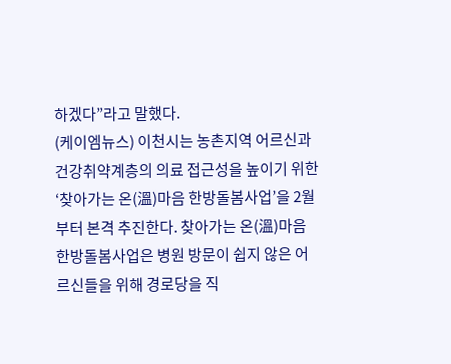하겠다”라고 말했다.
(케이엠뉴스) 이천시는 농촌지역 어르신과 건강취약계층의 의료 접근성을 높이기 위한 ‘찾아가는 온(溫)마음 한방돌봄사업’을 2월부터 본격 추진한다. 찾아가는 온(溫)마음 한방돌봄사업은 병원 방문이 쉽지 않은 어르신들을 위해 경로당을 직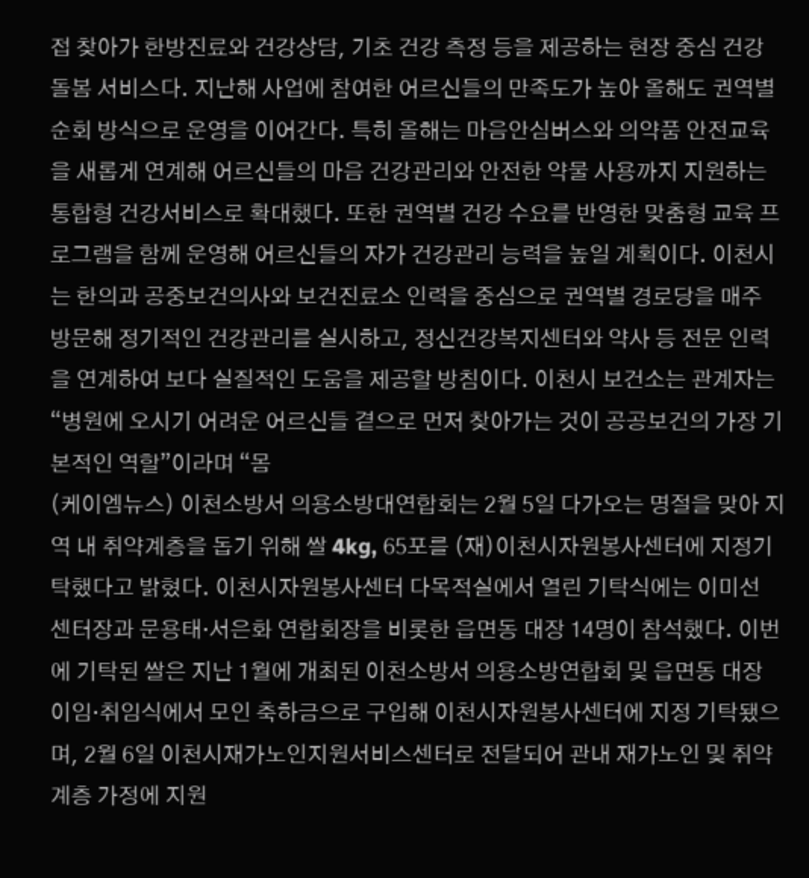접 찾아가 한방진료와 건강상담, 기초 건강 측정 등을 제공하는 현장 중심 건강 돌봄 서비스다. 지난해 사업에 참여한 어르신들의 만족도가 높아 올해도 권역별 순회 방식으로 운영을 이어간다. 특히 올해는 마음안심버스와 의약품 안전교육을 새롭게 연계해 어르신들의 마음 건강관리와 안전한 약물 사용까지 지원하는 통합형 건강서비스로 확대했다. 또한 권역별 건강 수요를 반영한 맞춤형 교육 프로그램을 함께 운영해 어르신들의 자가 건강관리 능력을 높일 계획이다. 이천시는 한의과 공중보건의사와 보건진료소 인력을 중심으로 권역별 경로당을 매주 방문해 정기적인 건강관리를 실시하고, 정신건강복지센터와 약사 등 전문 인력을 연계하여 보다 실질적인 도움을 제공할 방침이다. 이천시 보건소는 관계자는 “병원에 오시기 어려운 어르신들 곁으로 먼저 찾아가는 것이 공공보건의 가장 기본적인 역할”이라며 “몸
(케이엠뉴스) 이천소방서 의용소방대연합회는 2월 5일 다가오는 명절을 맞아 지역 내 취약계층을 돕기 위해 쌀 4kg, 65포를 (재)이천시자원봉사센터에 지정기탁했다고 밝혔다. 이천시자원봉사센터 다목적실에서 열린 기탁식에는 이미선 센터장과 문용태·서은화 연합회장을 비롯한 읍면동 대장 14명이 참석했다. 이번에 기탁된 쌀은 지난 1월에 개최된 이천소방서 의용소방연합회 및 읍면동 대장 이임·취임식에서 모인 축하금으로 구입해 이천시자원봉사센터에 지정 기탁됐으며, 2월 6일 이천시재가노인지원서비스센터로 전달되어 관내 재가노인 및 취약계층 가정에 지원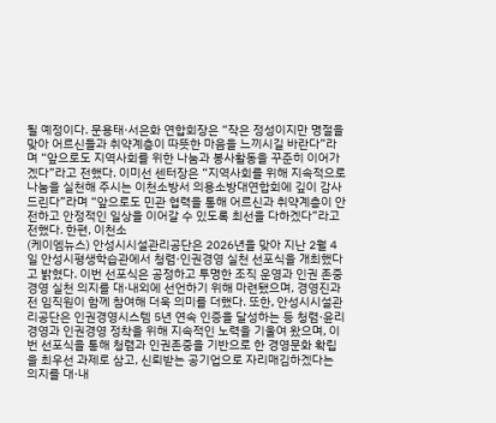될 예정이다. 문용태·서은화 연합회장은 “작은 정성이지만 명절을 맞아 어르신들과 취약계층이 따뜻한 마음을 느끼시길 바란다”라며 “앞으로도 지역사회를 위한 나눔과 봉사활동을 꾸준히 이어가겠다”라고 전했다. 이미선 센터장은 “지역사회를 위해 지속적으로 나눔을 실천해 주시는 이천소방서 의용소방대연합회에 깊이 감사드린다”라며 “앞으로도 민관 협력을 통해 어르신과 취약계층이 안전하고 안정적인 일상을 이어갈 수 있도록 최선을 다하겠다”라고 전했다. 한편, 이천소
(케이엠뉴스) 안성시시설관리공단은 2026년을 맞아 지난 2월 4일 안성시평생학습관에서 청렴·인권경영 실천 선포식을 개최했다고 밝혔다. 이번 선포식은 공정하고 투명한 조직 운영과 인권 존중 경영 실천 의지를 대·내외에 선언하기 위해 마련됐으며, 경영진과 전 임직원이 함께 참여해 더욱 의미를 더했다. 또한, 안성시시설관리공단은 인권경영시스템 5년 연속 인증을 달성하는 등 청렴·윤리 경영과 인권경영 정착을 위해 지속적인 노력을 기울여 왔으며, 이번 선포식을 통해 청렴과 인권존중을 기반으로 한 경영문화 확립을 최우선 과제로 삼고, 신뢰받는 공기업으로 자리매김하겠다는 의지를 대·내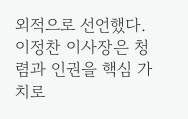외적으로 선언했다. 이정찬 이사장은 청렴과 인권을 핵심 가치로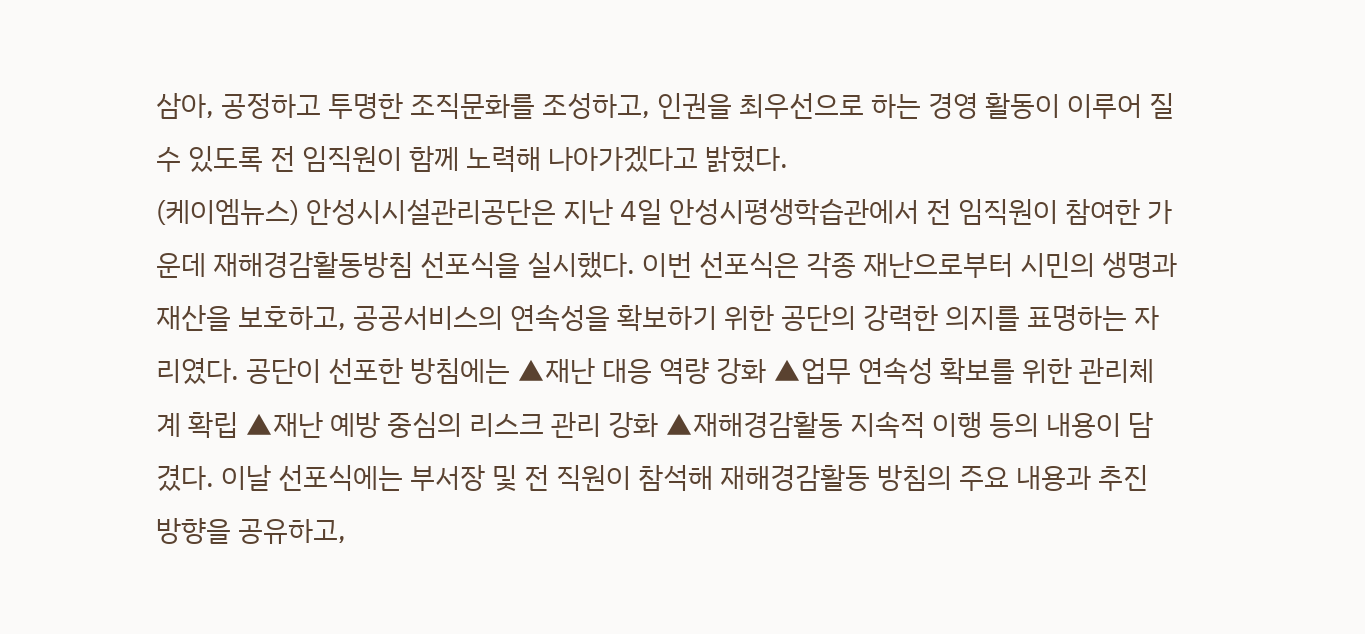삼아, 공정하고 투명한 조직문화를 조성하고, 인권을 최우선으로 하는 경영 활동이 이루어 질 수 있도록 전 임직원이 함께 노력해 나아가겠다고 밝혔다.
(케이엠뉴스) 안성시시설관리공단은 지난 4일 안성시평생학습관에서 전 임직원이 참여한 가운데 재해경감활동방침 선포식을 실시했다. 이번 선포식은 각종 재난으로부터 시민의 생명과 재산을 보호하고, 공공서비스의 연속성을 확보하기 위한 공단의 강력한 의지를 표명하는 자리였다. 공단이 선포한 방침에는 ▲재난 대응 역량 강화 ▲업무 연속성 확보를 위한 관리체계 확립 ▲재난 예방 중심의 리스크 관리 강화 ▲재해경감활동 지속적 이행 등의 내용이 담겼다. 이날 선포식에는 부서장 및 전 직원이 참석해 재해경감활동 방침의 주요 내용과 추진 방향을 공유하고,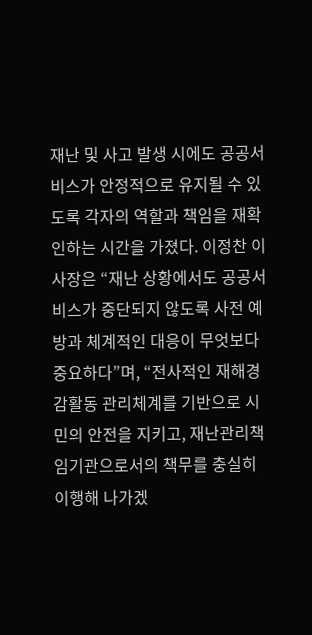재난 및 사고 발생 시에도 공공서비스가 안정적으로 유지될 수 있도록 각자의 역할과 책임을 재확인하는 시간을 가졌다. 이정찬 이사장은 “재난 상황에서도 공공서비스가 중단되지 않도록 사전 예방과 체계적인 대응이 무엇보다 중요하다”며, “전사적인 재해경감활동 관리체계를 기반으로 시민의 안전을 지키고, 재난관리책임기관으로서의 책무를 충실히 이행해 나가겠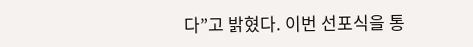다”고 밝혔다. 이번 선포식을 통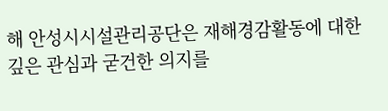해 안성시시설관리공단은 재해경감활동에 대한 깊은 관심과 굳건한 의지를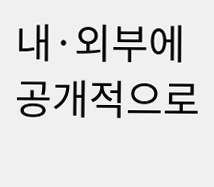내·외부에 공개적으로